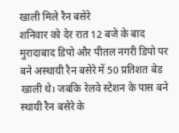खाली मिले रैन बसेरे
शनिवार को देर रात 12 बजे के बाद मुरादाबाद डिपो और पीतल नगरी डिपो पर बने अस्थायी रैन बसेरे में 50 प्रतिशत बेड खाली थे। जबकि रेलवे स्टेशन के पास बने स्थायी रैन बसेरे के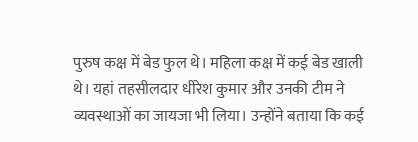पुरुष कक्ष में बेड फुल थे। महिला कक्ष में कई बेड खाली थे। यहां तहसीलदार धीरेश कुमार और उनकी टीम ने व्यवस्थाओं का जायजा भी लिया। उन्होंने बताया कि कई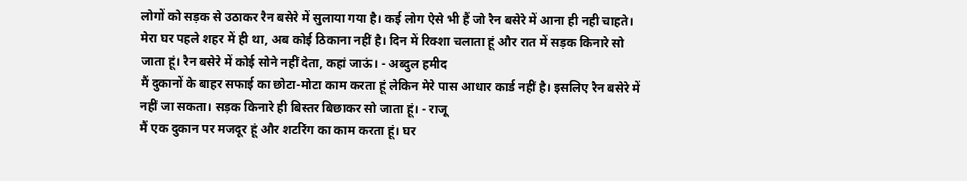लोगों को सड़क से उठाकर रैन बसेरे में सुलाया गया है। कई लोग ऐसे भी हैं जो रैन बसेरे में आना ही नही चाहते।
मेरा घर पहले शहर में ही था, अब कोई ठिकाना नहीं है। दिन में रिक्शा चलाता हूं और रात में सड़क किनारे सो जाता हूं। रैन बसेरे में कोई सोने नहीं देता, कहां जाऊं। - अब्दुल हमीद
मैं दुकानों के बाहर सफाई का छोटा-मोटा काम करता हूं लेकिन मेरे पास आधार कार्ड नहीं है। इसलिए रैन बसेरे में नहीं जा सकता। सड़क किनारे ही बिस्तर बिछाकर सो जाता हूं। - राजू
मैं एक दुकान पर मजदूर हूं और शटरिंग का काम करता हूं। घर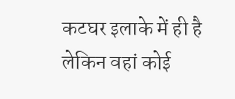कटघर इलाके में ही है लेकिन वहां कोई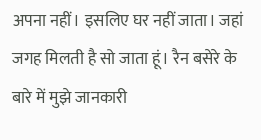अपना नहीं। इसलिए घर नहीं जाता। जहां जगह मिलती है सो जाता हूं। रैन बसेरे के बारे में मुझे जानकारी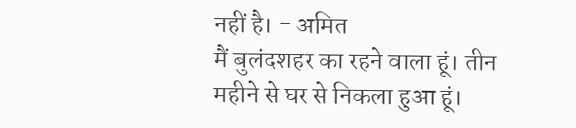नहीं है। - अमित
मैं बुलंदशहर का रहने वाला हूं। तीन महीने से घर से निकला हुआ हूं।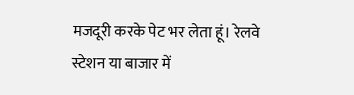मजदूरी करके पेट भर लेता हूं। रेलवे स्टेशन या बाजार में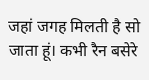जहां जगह मिलती है सो जाता हूं। कभी रैन बसेरे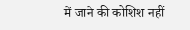में जाने की कोशिश नहीं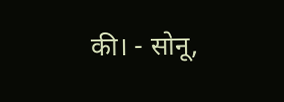की। - सोनू,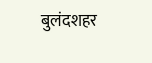बुलंदशहर